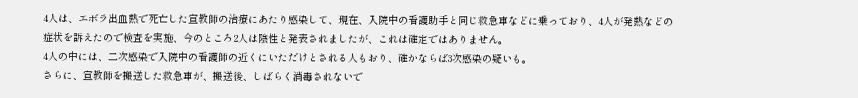4人は、エボラ出血熱で死亡した宣教師の治療にあたり感染して、現在、入院中の看護助手と同じ救急車などに乗っており、4人が発熱などの症状を訴えたので検査を実施、今のところ2人は陰性と発表されましたが、これは確定ではありません。
4人の中には、二次感染で入院中の看護師の近くにいただけとされる人もおり、確かならば3次感染の疑いも。
さらに、宣教師を搬送した救急車が、搬送後、しばらく消毒されないで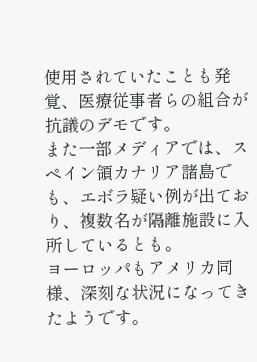使用されていたことも発覚、医療従事者らの組合が抗議のデモです。
また一部メディアでは、スペイン領カナリア諸島でも、エボラ疑い例が出ており、複数名が隔離施設に入所しているとも。
ヨーロッパもアメリカ同様、深刻な状況になってきたようです。